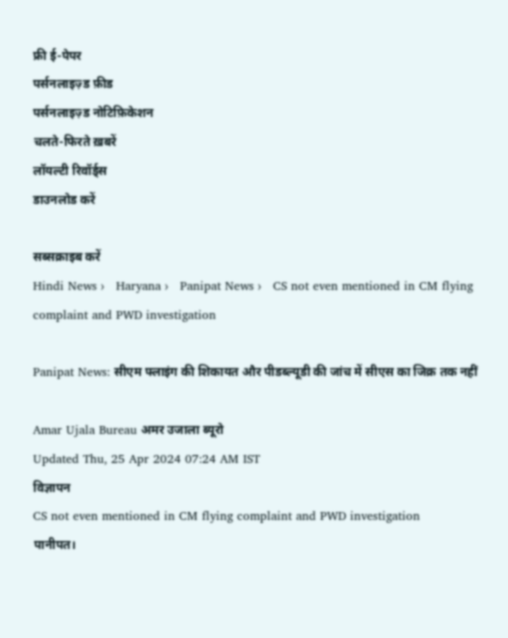फ्री ई-पेपर
पर्सनलाइज़्ड फ़ीड
पर्सनलाइज़्ड नोटिफ़िकेशन
चलते-फिरते ख़बरें
लॉयल्टी रिवॉर्ड्स
डाउनलोड करें

सब्सक्राइब करें
Hindi News ›   Haryana ›   Panipat News ›   CS not even mentioned in CM flying complaint and PWD investigation

Panipat News: सीएम फ्लाइंग की शिकायत और पीडब्ल्यूडी की जांच में सीएस का जिक्र तक नहीं

Amar Ujala Bureau अमर उजाला ब्यूरो
Updated Thu, 25 Apr 2024 07:24 AM IST
विज्ञापन
CS not even mentioned in CM flying complaint and PWD investigation
पानीपत।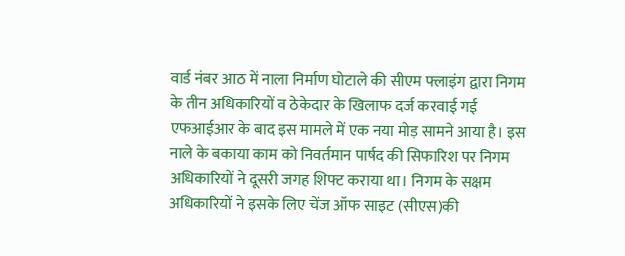वार्ड नंबर आठ में नाला निर्माण घोटाले की सीएम फ्लाइंग द्वारा निगम के तीन अधिकारियों व ठेकेदार के खिलाफ दर्ज करवाई गई एफआईआर के बाद इस मामले में एक नया मोड़ सामने आया है। इस नाले के बकाया काम को निवर्तमान पार्षद की सिफारिश पर निगम अधिकारियों ने दूसरी जगह शिफ्ट कराया था। निगम के सक्षम अधिकारियों ने इसके लिए चेंज ऑफ साइट (सीएस)की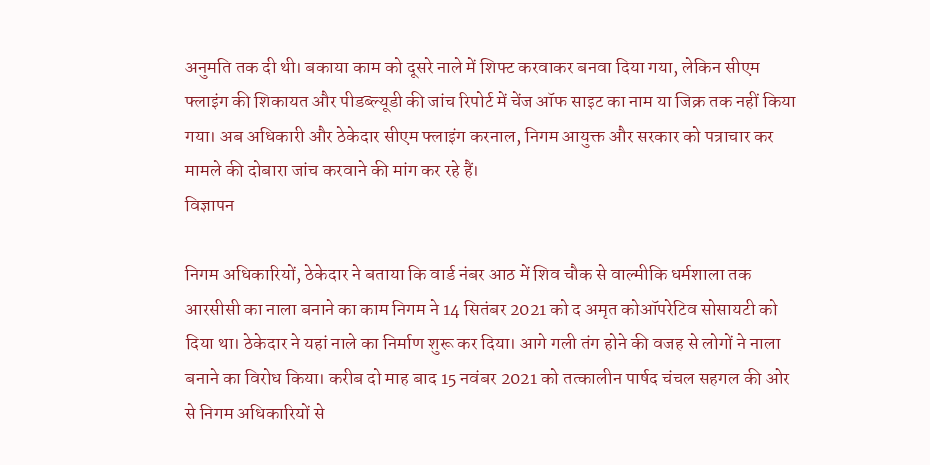अनुमति तक दी थी। बकाया काम को दूसरे नाले में शिफ्ट करवाकर बनवा दिया गया, लेकिन सीएम फ्लाइंग की शिकायत और पीडब्ल्यूडी की जांच रिपोर्ट में चेंज ऑफ साइट का नाम या जिक्र तक नहीं किया गया। अब अधिकारी और ठेकेदार सीएम फ्लाइंग करनाल, निगम आयुक्त और सरकार को पत्राचार कर मामले की दोबारा जांच करवाने की मांग कर रहे हैं।
विज्ञापन

निगम अधिकारियों, ठेकेदार ने बताया कि वार्ड नंबर आठ में शिव चौक से वाल्मीकि धर्मशाला तक आरसीसी का नाला बनाने का काम निगम ने 14 सितंबर 2021 को द अमृत कोऑपरेटिव सोसायटी को दिया था। ठेकेदार ने यहां नाले का निर्माण शुरू कर दिया। आगे गली तंग होने की वजह से लोगों ने नाला बनाने का विरोध किया। करीब दो माह बाद 15 नवंबर 2021 को तत्कालीन पार्षद चंचल सहगल की ओर से निगम अधिकारियों से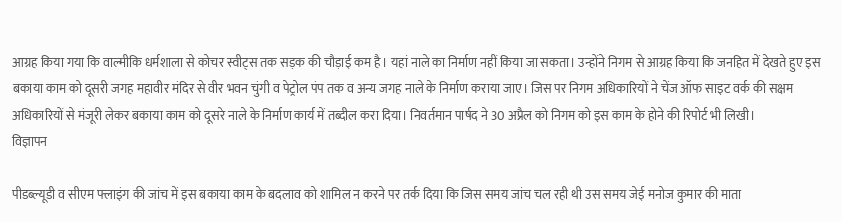आग्रह किया गया कि वाल्मीकि धर्मशाला से कोचर स्वीट्स तक सड़क की चौड़ाई कम है। यहां नाले का निर्माण नहीं किया जा सकता। उन्होंने निगम से आग्रह किया कि जनहित में देखते हुए इस बकाया काम को दूसरी जगह महावीर मंदिर से वीर भवन चुंगी व पेट्रोल पंप तक व अन्य जगह नाले के निर्माण कराया जाए। जिस पर निगम अधिकारियों ने चेंज ऑफ साइट वर्क की सक्षम अधिकारियों से मंजूरी लेकर बकाया काम को दूसरे नाले के निर्माण कार्य में तब्दील करा दिया। निवर्तमान पार्षद ने 30 अप्रैल को निगम को इस काम के होने की रिपोर्ट भी लिखी।
विज्ञापन

पीडब्ल्यूडी व सीएम फ्लाइंग की जांच में इस बकाया काम के बदलाव को शामिल न करने पर तर्क दिया कि जिस समय जांच चल रही थी उस समय जेई मनोज कुमार की माता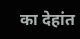का देहांत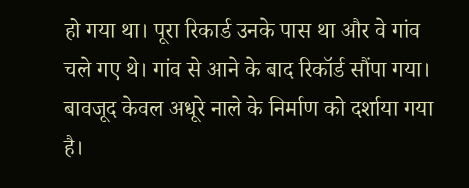हो गया था। पूरा रिकार्ड उनके पास था और वे गांव चले गए थे। गांव से आने के बाद रिकॉर्ड सौंपा गया। बावजूद केवल अधूरे नाले के निर्माण को दर्शाया गया है।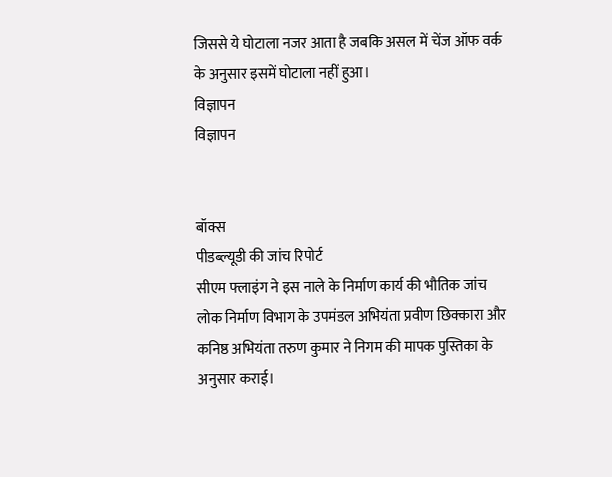जिससे ये घोटाला नजर आता है जबकि असल में चेंज ऑफ वर्क के अनुसार इसमें घोटाला नहीं हुआ।
विज्ञापन
विज्ञापन


बॉक्स
पीडब्ल्यूडी की जांच रिपोर्ट
सीएम फ्लाइंग ने इस नाले के निर्माण कार्य की भौतिक जांच लोक निर्माण विभाग के उपमंडल अभियंता प्रवीण छिक्कारा और कनिष्ठ अभियंता तरुण कुमार ने निगम की मापक पुस्तिका के अनुसार कराई।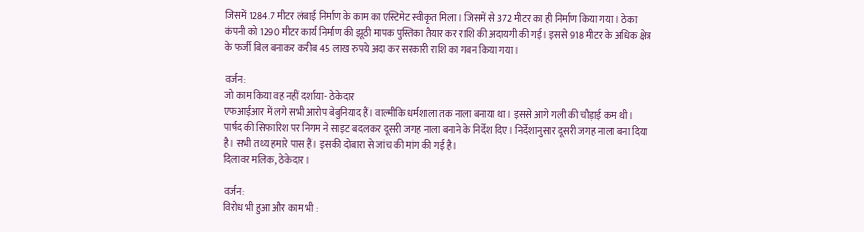जिसमें 1284.7 मीटर लंबाई निर्माण के काम का एस्टिमेट स्वीकृत मिला। जिसमें से 372 मीटर का ही निर्माण किया गया। ठेका कंपनी को 1290 मीटर कार्य निर्माण की झूठी मापक पुस्तिका तैयार कर राशि की अदायगी की गई। इससे 918 मीटर के अधिक क्षेत्र के फर्जी बिल बनाकर करीब 45 लाख रुपये अदा कर सरकारी राशि का गबन किया गया।

वर्जन:
जो काम किया वह नहीं दर्शाया- ठेकेदार
एफआईआर में लगे सभी आरोप बेबुनियाद हैं। वाल्मीकि धर्मशाला तक नाला बनाया था। इससे आगे गली की चौड़ाई कम थी। पार्षद की सिफारिश पर निगम ने साइट बदलकर दूसरी जगह नाला बनाने के निर्देश दिए। निर्देशानुसार दूसरी जगह नाला बना दिया है। सभी तथ्य हमारे पास हैं। इसकी दोबारा से जांच की मांग की गई है।
दिलावर मलिक, ठेकेदार।

वर्जन:
विरोध भी हुआ और काम भी :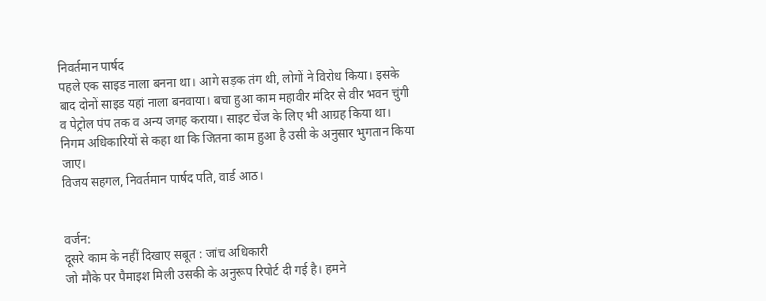निवर्तमान पार्षद
पहले एक साइड नाला बनना था। आगे सड़क तंग थी, लोगों ने विरोध किया। इसके बाद दोनों साइड यहां नाला बनवाया। बचा हुआ काम महावीर मंदिर से वीर भवन चुंगी व पेट्रोल पंप तक व अन्य जगह कराया। साइट चेंज के लिए भी आग्रह किया था। निगम अधिकारियों से कहा था कि जितना काम हुआ है उसी के अनुसार भुगतान किया जाए।
विजय सहगल, निवर्तमान पार्षद पति, वार्ड आठ।


वर्जन:
दूसरे काम के नहीं दिखाए सबूत : जांच अधिकारी
जो मौके पर पैमाइश मिली उसकी के अनुरूप रिपोर्ट दी गई है। हमने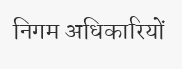निगम अधिकारियों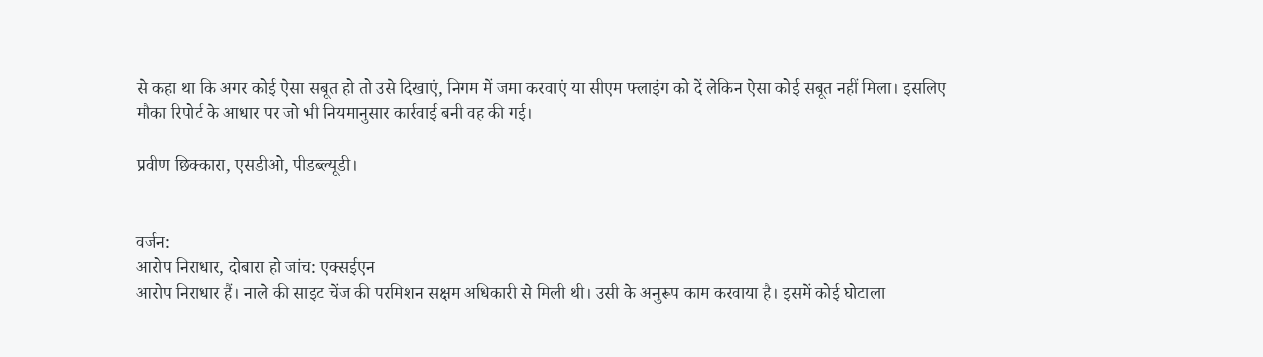से कहा था कि अगर कोई ऐसा सबूत हो तो उसे दिखाएं, निगम में जमा करवाएं या सीएम फ्लाइंग को दें लेकिन ऐसा कोई सबूत नहीं मिला। इसलिए मौका रिपोर्ट के आधार पर जो भी नियमानुसार कार्रवाई बनी वह की गई।

प्रवीण छिक्कारा, एसडीओ, पीडब्ल्यूडी।


वर्जन:
आरोप निराधार, दोबारा हो जांच: एक्सईएन
आरोप निराधार हैं। नाले की साइट चेंज की परमिशन सक्षम अधिकारी से मिली थी। उसी के अनुरूप काम करवाया है। इसमें कोई घोटाला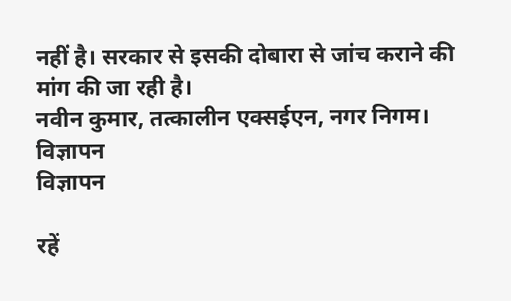नहीं है। सरकार से इसकी दोबारा से जांच कराने की मांग की जा रही है।
नवीन कुमार, तत्कालीन एक्सईएन, नगर निगम।
विज्ञापन
विज्ञापन

रहें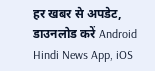हर खबर से अपडेट, डाउनलोड करें Android Hindi News App, iOS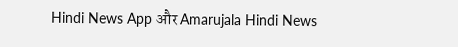Hindi News App और Amarujala Hindi News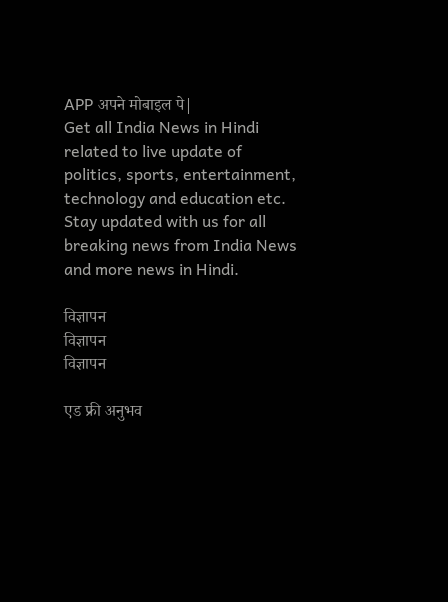APP अपने मोबाइल पे|
Get all India News in Hindi related to live update of politics, sports, entertainment, technology and education etc. Stay updated with us for all breaking news from India News and more news in Hindi.

विज्ञापन
विज्ञापन
विज्ञापन

एड फ्री अनुभव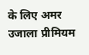के लिए अमर उजाला प्रीमियम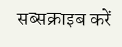सब्सक्राइब करें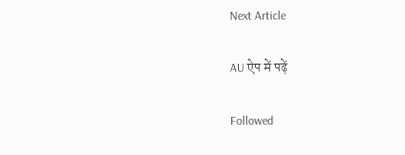Next Article

AU ऐप में पढ़ें

Followed